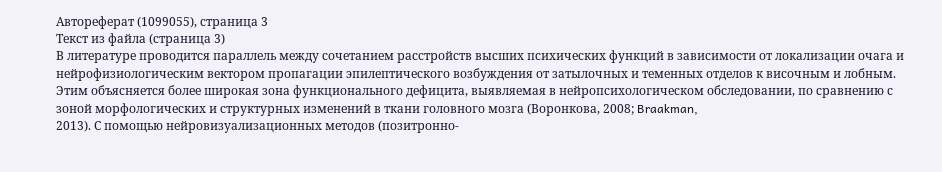Автореферат (1099055), страница 3
Текст из файла (страница 3)
В литературе проводится параллель между сочетанием расстройств высших психических функций в зависимости от локализации очага и нейрофизиологическим вектором пропагации эпилептического возбуждения от затылочных и теменных отделов к височным и лобным. Этим объясняется более широкая зона функционального дефицита, выявляемая в нейропсихологическом обследовании, по сравнению с зоной морфологических и структурных изменений в ткани головного мозга (Воронкова, 2008; Braakman,
2013). С помощью нейровизуализационных методов (позитронно-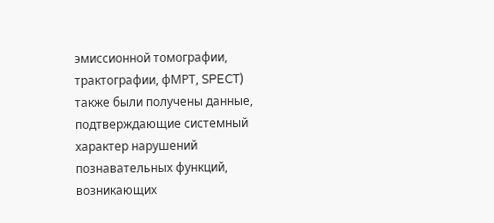эмиссионной томографии, трактографии, фМРТ, SPECT) также были получены данные, подтверждающие системный характер нарушений познавательных функций, возникающих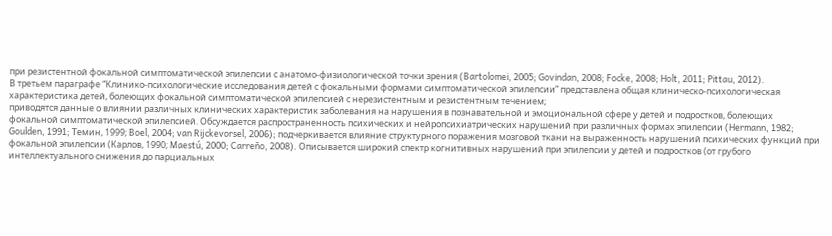при резистентной фокальной симптоматической эпилепсии с анатомо-физиологической точки зрения (Bartolomei, 2005; Govindan, 2008; Focke, 2008; Holt, 2011; Pittau, 2012).
В третьем параграфе “Клинико-психологические исследования детей с фокальными формами симптоматической эпилепсии” представлена общая клиническо-психологическая характеристика детей, болеющих фокальной симптоматической эпилепсией с нерезистентным и резистентным течением;
приводятся данные о влиянии различных клинических характеристик заболевания на нарушения в познавательной и эмоциональной сфере у детей и подростков, болеющих фокальной симптоматической эпилепсией. Обсуждается распространенность психических и нейропсихиатрических нарушений при различных формах эпилепсии (Hermann, 1982; Goulden, 1991; Темин, 1999; Boel, 2004; van Rijckevorsel, 2006); подчеркивается влияние структурного поражения мозговой ткани на выраженность нарушений психических функций при фокальной эпилепсии (Карлов, 1990; Maestú, 2000; Carreño, 2008). Описывается широкий спектр когнитивных нарушений при эпилепсии у детей и подростков (от грубого интеллектуального снижения до парциальных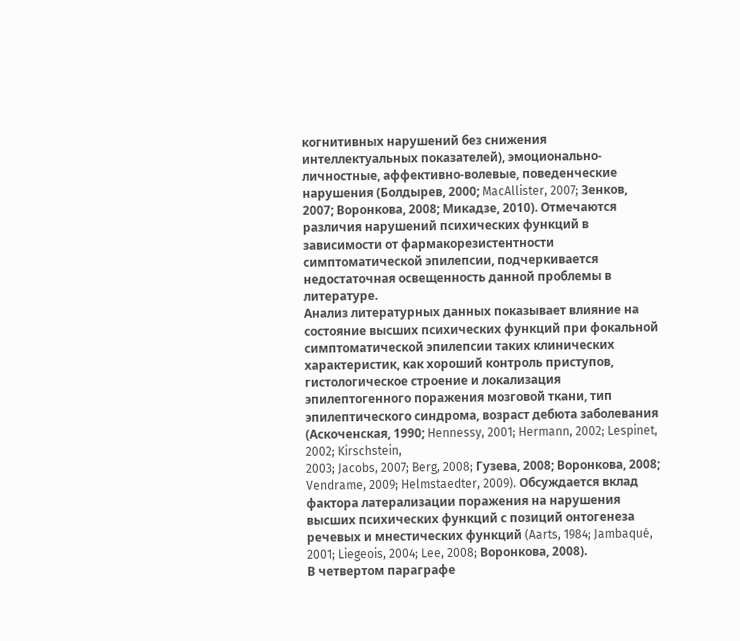когнитивных нарушений без снижения интеллектуальных показателей), эмоционально-личностные, аффективно-волевые, поведенческие нарушения (Болдырев, 2000; MacAllister, 2007; Зенков, 2007; Воронкова, 2008; Микадзе, 2010). Отмечаются различия нарушений психических функций в зависимости от фармакорезистентности симптоматической эпилепсии, подчеркивается недостаточная освещенность данной проблемы в литературе.
Анализ литературных данных показывает влияние на состояние высших психических функций при фокальной симптоматической эпилепсии таких клинических характеристик, как хороший контроль приступов, гистологическое строение и локализация эпилептогенного поражения мозговой ткани, тип эпилептического синдрома, возраст дебюта заболевания (Аскоченская, 1990; Hennessy, 2001; Hermann, 2002; Lespinet, 2002; Kirschstein,
2003; Jacobs, 2007; Berg, 2008; Гузева, 2008; Воронкова, 2008; Vendrame, 2009; Helmstaedter, 2009). Обсуждается вклад фактора латерализации поражения на нарушения высших психических функций с позиций онтогенеза речевых и мнестических функций (Aarts, 1984; Jambaqué, 2001; Liegeois, 2004; Lee, 2008; Воронкова, 2008).
В четвертом параграфе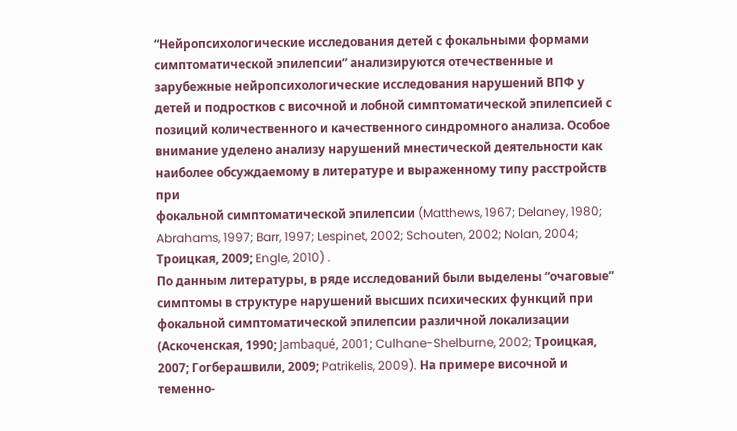“Нейропсихологические исследования детей с фокальными формами симптоматической эпилепсии” анализируются отечественные и зарубежные нейропсихологические исследования нарушений ВПФ у детей и подростков с височной и лобной симптоматической эпилепсией с позиций количественного и качественного синдромного анализа. Особое внимание уделено анализу нарушений мнестической деятельности как наиболее обсуждаемому в литературе и выраженному типу расстройств при
фокальной симптоматической эпилепсии (Matthews, 1967; Delaney, 1980; Abrahams, 1997; Barr, 1997; Lespinet, 2002; Schouten, 2002; Nolan, 2004; Троицкая, 2009; Engle, 2010) .
По данным литературы, в ряде исследований были выделены “очаговые” симптомы в структуре нарушений высших психических функций при фокальной симптоматической эпилепсии различной локализации (Аскоченская, 1990; Jambaqué, 2001; Culhane-Shelburne, 2002; Троицкая,
2007; Гогберашвили, 2009; Patrikelis, 2009). На примере височной и теменно-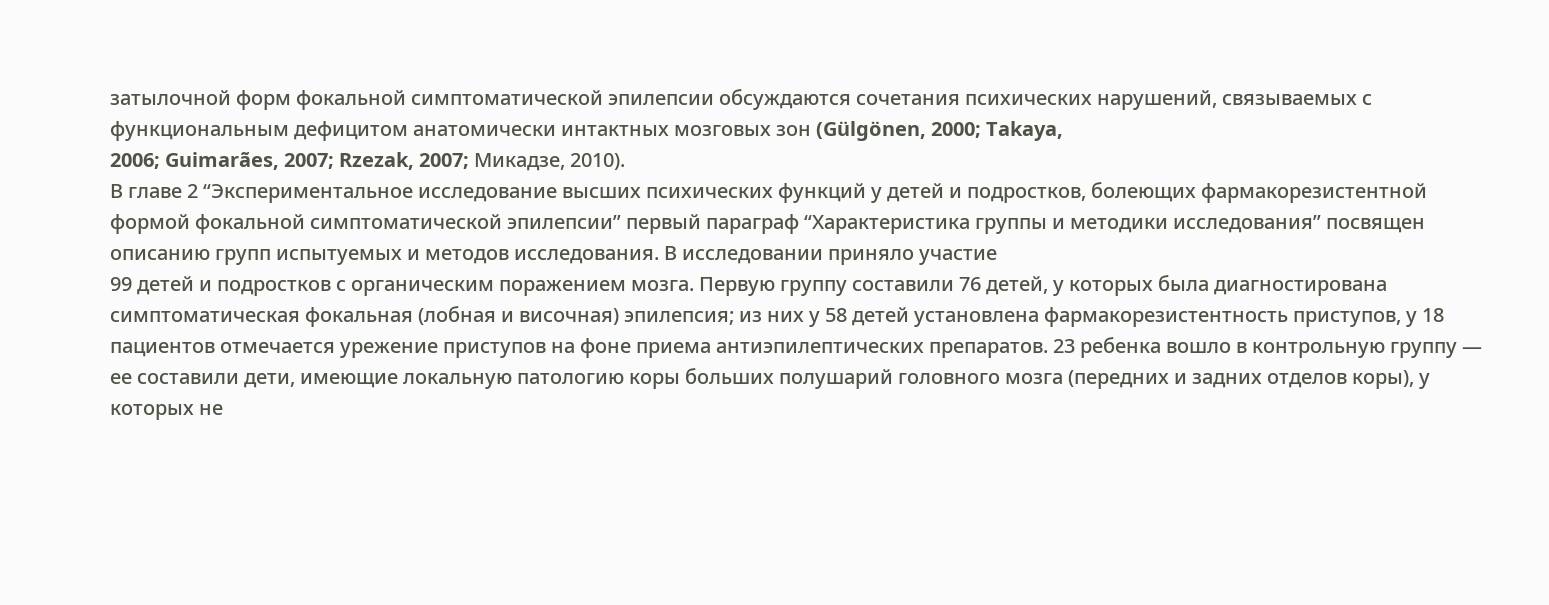затылочной форм фокальной симптоматической эпилепсии обсуждаются сочетания психических нарушений, связываемых с функциональным дефицитом анатомически интактных мозговых зон (Gülgönen, 2000; Takaya,
2006; Guimarães, 2007; Rzezak, 2007; Микадзе, 2010).
В главе 2 “Экспериментальное исследование высших психических функций у детей и подростков, болеющих фармакорезистентной формой фокальной симптоматической эпилепсии” первый параграф “Характеристика группы и методики исследования” посвящен описанию групп испытуемых и методов исследования. В исследовании приняло участие
99 детей и подростков с органическим поражением мозга. Первую группу составили 76 детей, у которых была диагностирована симптоматическая фокальная (лобная и височная) эпилепсия; из них у 58 детей установлена фармакорезистентность приступов, у 18 пациентов отмечается урежение приступов на фоне приема антиэпилептических препаратов. 23 ребенка вошло в контрольную группу — ее составили дети, имеющие локальную патологию коры больших полушарий головного мозга (передних и задних отделов коры), у которых не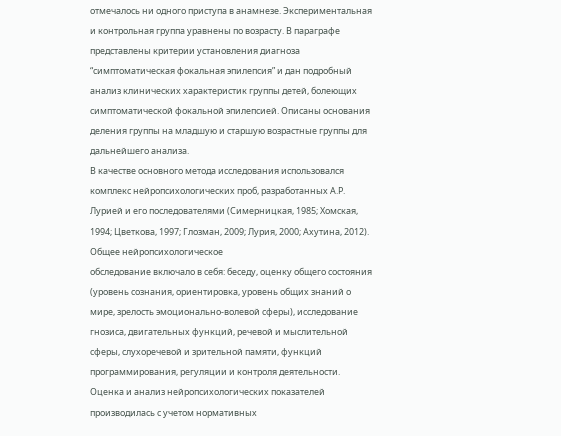отмечалось ни одного приступа в анамнезе. Экспериментальная и контрольная группа уравнены по возрасту. В параграфе представлены критерии установления диагноза “симптоматическая фокальная эпилепсия” и дан подробный анализ клинических характеристик группы детей, болеющих симптоматической фокальной эпилепсией. Описаны основания деления группы на младшую и старшую возрастные группы для дальнейшего анализа.
В качестве основного метода исследования использовался комплекс нейропсихологических проб, разработанных А.Р. Лурией и его последователями (Симерницкая, 1985; Хомская, 1994; Цветкова, 1997; Глозман, 2009; Лурия, 2000; Ахутина, 2012). Общее нейропсихологическое
обследование включало в себя: беседу, оценку общего состояния (уровень сознания, ориентировка, уровень общих знаний о мире, зрелость эмоционально-волевой сферы), исследование гнозиса, двигательных функций, речевой и мыслительной сферы, слухоречевой и зрительной памяти, функций программирования, регуляции и контроля деятельности. Оценка и анализ нейропсихологических показателей производилась с учетом нормативных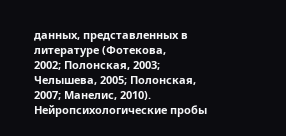данных, представленных в литературе (Фотекова,
2002; Полонская, 2003; Челышева, 2005; Полонская, 2007; Манелис, 2010). Нейропсихологические пробы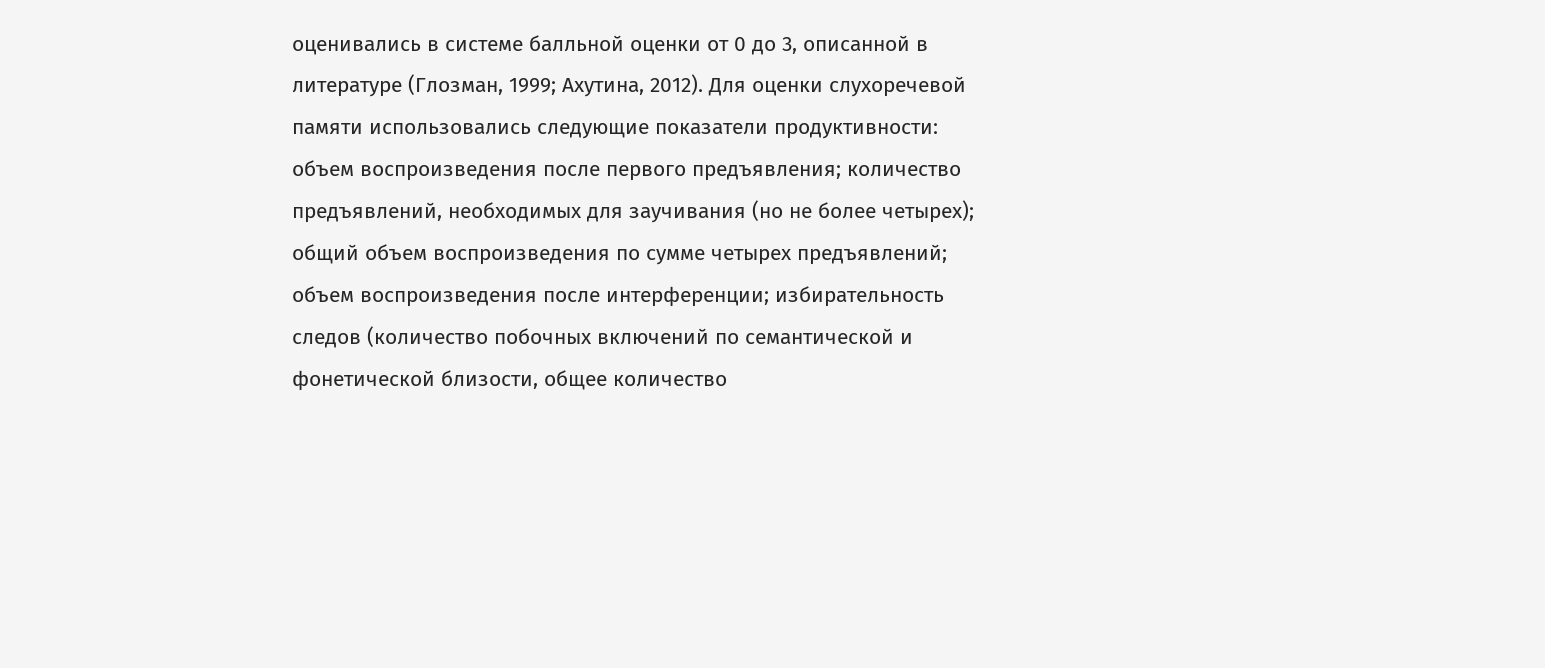оценивались в системе балльной оценки от 0 до 3, описанной в литературе (Глозман, 1999; Ахутина, 2012). Для оценки слухоречевой памяти использовались следующие показатели продуктивности: объем воспроизведения после первого предъявления; количество предъявлений, необходимых для заучивания (но не более четырех); общий объем воспроизведения по сумме четырех предъявлений; объем воспроизведения после интерференции; избирательность следов (количество побочных включений по семантической и фонетической близости, общее количество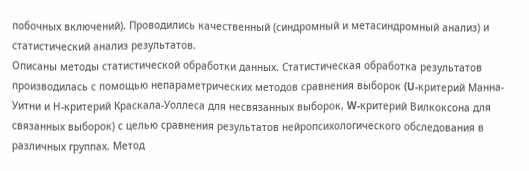побочных включений). Проводились качественный (синдромный и метасиндромный анализ) и статистический анализ результатов.
Описаны методы статистической обработки данных. Статистическая обработка результатов производилась с помощью непараметрических методов сравнения выборок (U-критерий Манна-Уитни и Н-критерий Краскала-Уоллеса для несвязанных выборок, W-критерий Вилкоксона для связанных выборок) с целью сравнения результатов нейропсихологического обследования в различных группах. Метод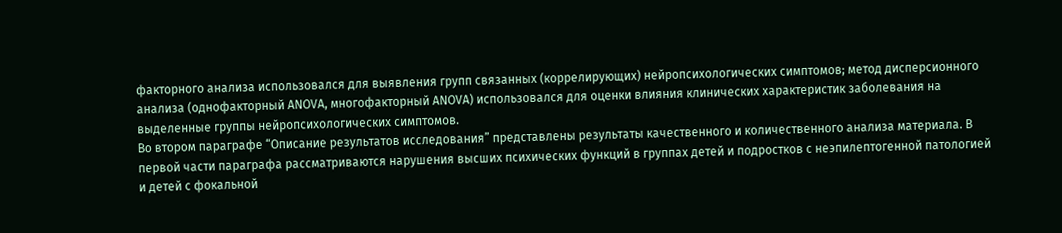факторного анализа использовался для выявления групп связанных (коррелирующих) нейропсихологических симптомов; метод дисперсионного анализа (однофакторный ANOVA, многофакторный ANOVA) использовался для оценки влияния клинических характеристик заболевания на выделенные группы нейропсихологических симптомов.
Во втором параграфе “Описание результатов исследования” представлены результаты качественного и количественного анализа материала. В первой части параграфа рассматриваются нарушения высших психических функций в группах детей и подростков с неэпилептогенной патологией
и детей с фокальной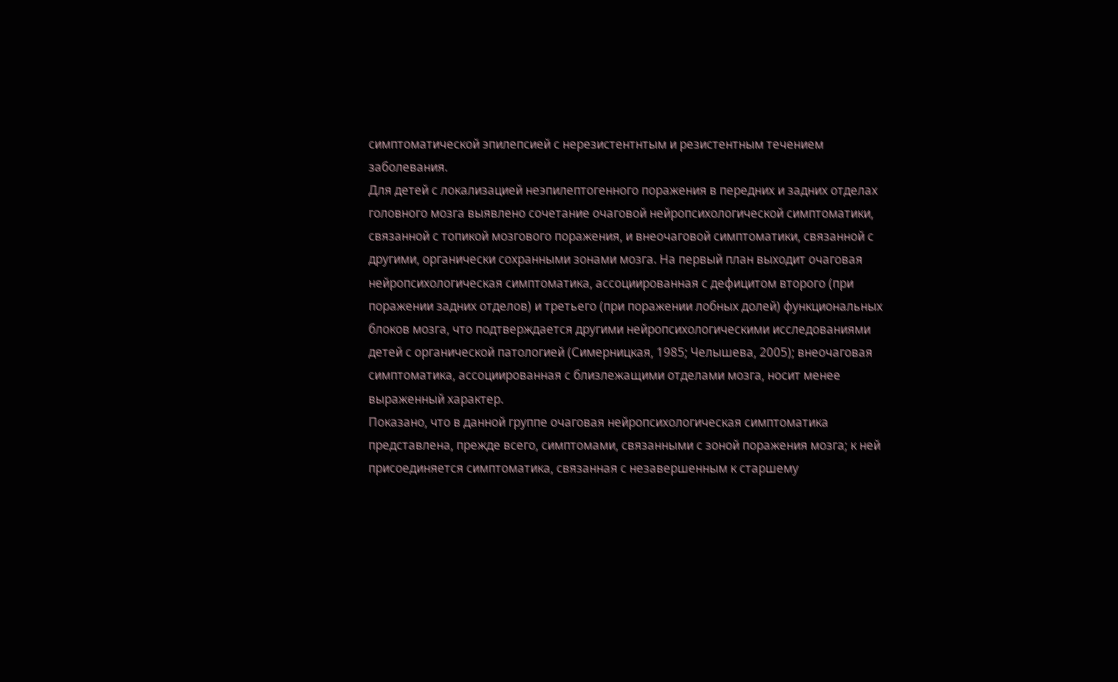симптоматической эпилепсией с нерезистентнтым и резистентным течением заболевания.
Для детей с локализацией неэпилептогенного поражения в передних и задних отделах головного мозга выявлено сочетание очаговой нейропсихологической симптоматики, связанной с топикой мозгового поражения, и внеочаговой симптоматики, связанной с другими, органически сохранными зонами мозга. На первый план выходит очаговая нейропсихологическая симптоматика, ассоциированная с дефицитом второго (при поражении задних отделов) и третьего (при поражении лобных долей) функциональных блоков мозга, что подтверждается другими нейропсихологическими исследованиями детей с органической патологией (Симерницкая, 1985; Челышева, 2005); внеочаговая симптоматика, ассоциированная с близлежащими отделами мозга, носит менее выраженный характер.
Показано, что в данной группе очаговая нейропсихологическая симптоматика представлена, прежде всего, симптомами, связанными с зоной поражения мозга; к ней присоединяется симптоматика, связанная с незавершенным к старшему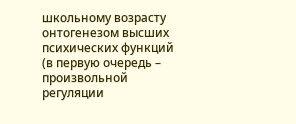школьному возрасту онтогенезом высших психических функций (в первую очередь – произвольной регуляции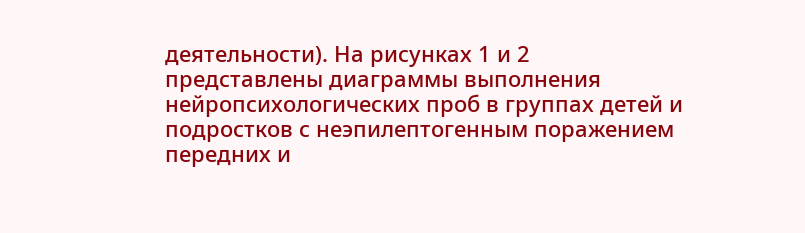деятельности). На рисунках 1 и 2 представлены диаграммы выполнения нейропсихологических проб в группах детей и подростков с неэпилептогенным поражением передних и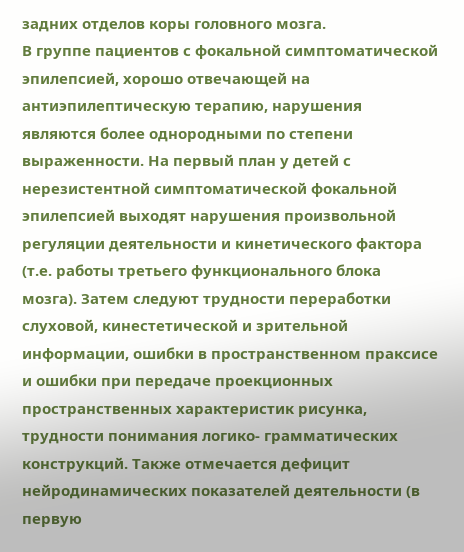задних отделов коры головного мозга.
В группе пациентов с фокальной симптоматической эпилепсией, хорошо отвечающей на антиэпилептическую терапию, нарушения являются более однородными по степени выраженности. На первый план у детей с нерезистентной симптоматической фокальной эпилепсией выходят нарушения произвольной регуляции деятельности и кинетического фактора (т.е. работы третьего функционального блока мозга). Затем следуют трудности переработки слуховой, кинестетической и зрительной информации, ошибки в пространственном праксисе и ошибки при передаче проекционных пространственных характеристик рисунка, трудности понимания логико- грамматических конструкций. Также отмечается дефицит нейродинамических показателей деятельности (в первую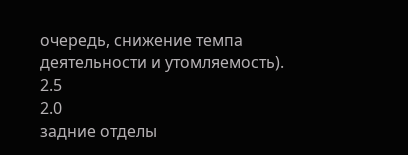очередь, снижение темпа деятельности и утомляемость).
2.5
2.0
задние отделы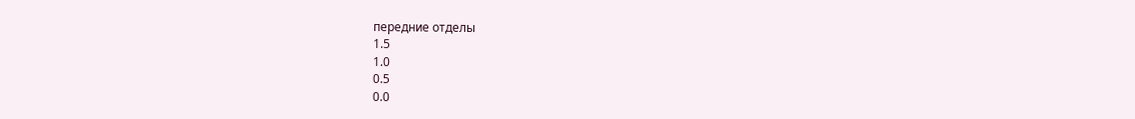передние отделы
1.5
1.0
0.5
0.0